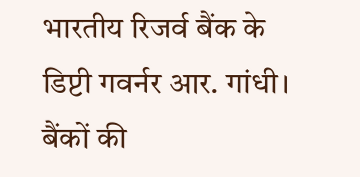भारतीय रिजर्व बैंक के डिप्टी गवर्नर आर. गांधी।
बैंकों की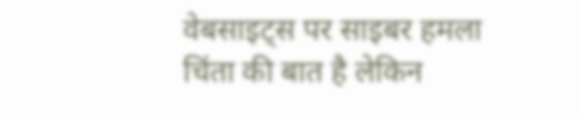वेबसाइट्स पर साइबर हमला चिंता की बात है लेकिन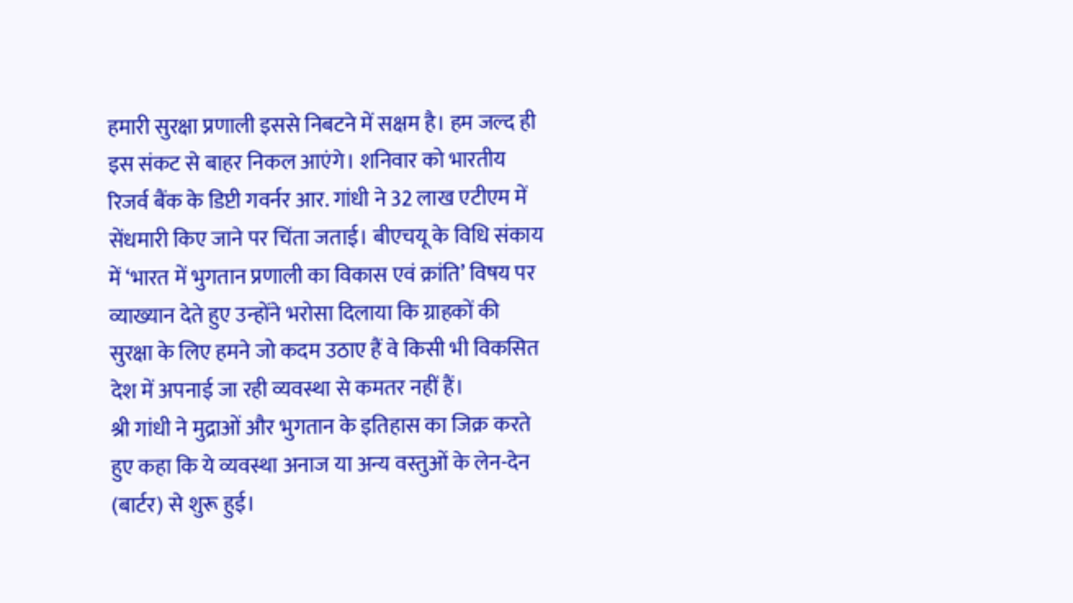हमारी सुरक्षा प्रणाली इससे निबटने में सक्षम है। हम जल्द ही इस संकट से बाहर निकल आएंगे। शनिवार को भारतीय रिजर्व बैंक के डिप्टी गवर्नर आर. गांधी ने 32 लाख एटीएम में सेंधमारी किए जाने पर चिंता जताई। बीएचयू के विधि संकाय में ‘भारत में भुगतान प्रणाली का विकास एवं क्रांति’ विषय पर व्याख्यान देते हुए उन्होंने भरोसा दिलाया कि ग्राहकों की सुरक्षा के लिए हमने जो कदम उठाए हैं वे किसी भी विकसित देश में अपनाई जा रही व्यवस्था से कमतर नहीं हैं।
श्री गांधी ने मुद्राओं और भुगतान के इतिहास का जिक्र करते हुए कहा कि ये व्यवस्था अनाज या अन्य वस्तुओं के लेन-देन (बार्टर) से शुरू हुई।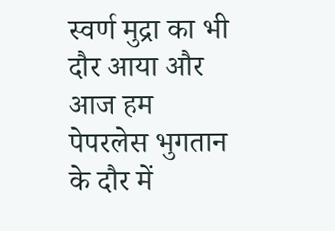स्वर्ण मुद्रा का भी दौर आया और आज हम पेपरलेस भुगतान के दौर में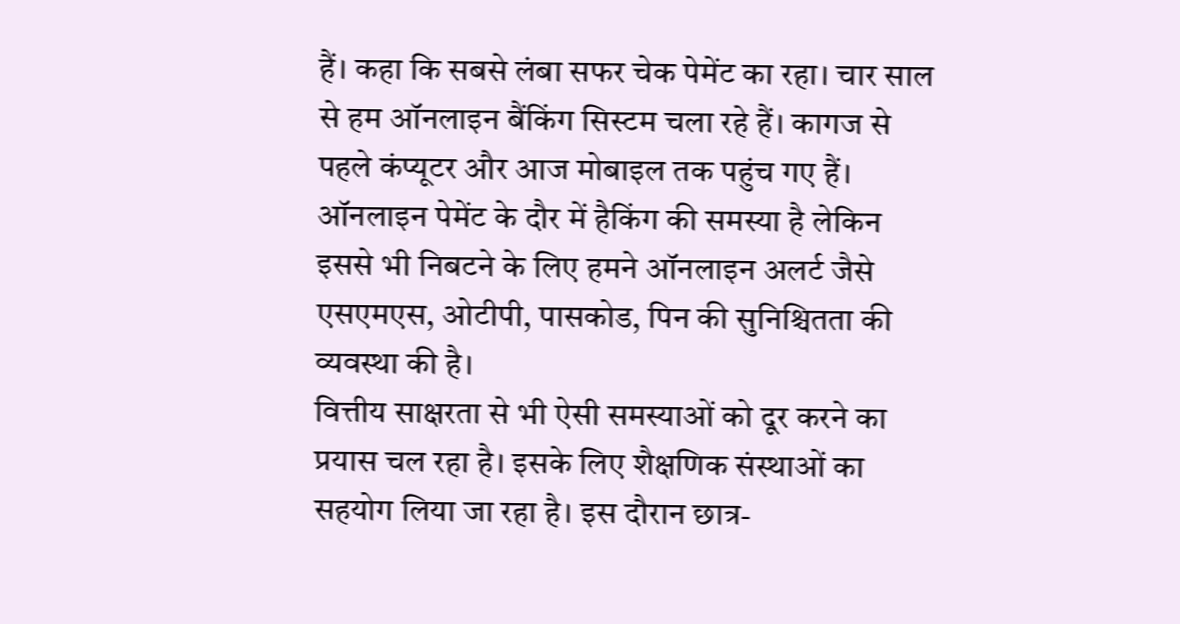हैं। कहा कि सबसे लंबा सफर चेक पेमेंट का रहा। चार साल से हम ऑनलाइन बैंकिंग सिस्टम चला रहे हैं। कागज से पहले कंप्यूटर और आज मोबाइल तक पहुंच गए हैं। ऑनलाइन पेमेंट के दौर में हैकिंग की समस्या है लेकिन इससे भी निबटने के लिए हमने ऑनलाइन अलर्ट जैसे एसएमएस, ओटीपी, पासकोड, पिन की सुनिश्चितता की व्यवस्था की है।
वित्तीय साक्षरता से भी ऐसी समस्याओं को दूर करने का प्रयास चल रहा है। इसके लिए शैक्षणिक संस्थाओं का सहयोग लिया जा रहा है। इस दौरान छात्र-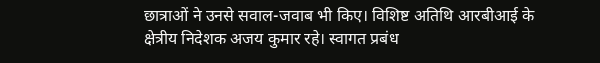छात्राओं ने उनसे सवाल-जवाब भी किए। विशिष्ट अतिथि आरबीआई के क्षेत्रीय निदेशक अजय कुमार रहे। स्वागत प्रबंध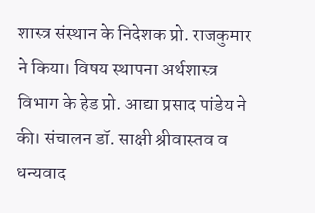शास्त्र संस्थान के निदेशक प्रो. राजकुमार ने किया। विषय स्थापना अर्थशास्त्र विभाग के हेड प्रो. आद्या प्रसाद पांडेय ने की। संचालन डॉ. साक्षी श्रीवास्तव व धन्यवाद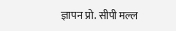ज्ञापन प्रो. सीपी मल्ल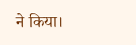ने किया।